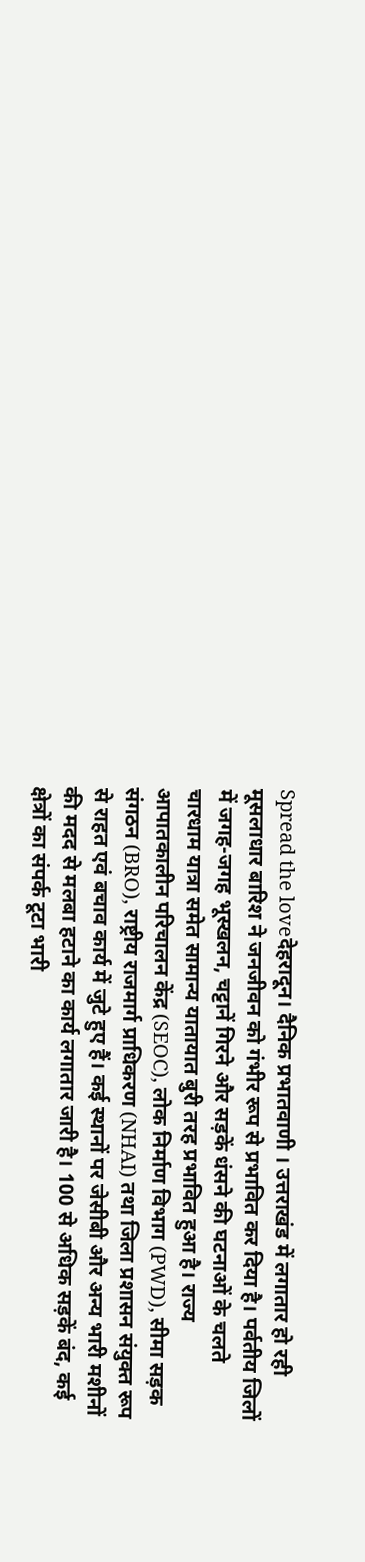Spread the loveदेहरादून। दैनिक प्रभातवाणी । उत्तराखंड में लगातार हो रही मूसलाधार बारिश ने जनजीवन को गंभीर रूप से प्रभावित कर दिया है। पर्वतीय जिलों में जगह-जगह भूस्खलन, चट्टानें गिरने और सड़कें धंसने की घटनाओं के चलते चारधाम यात्रा समेत सामान्य यातायात बुरी तरह प्रभावित हुआ है। राज्य आपातकालीन परिचालन केंद्र (SEOC), लोक निर्माण विभाग (PWD), सीमा सड़क संगठन (BRO), राष्ट्रीय राजमार्ग प्राधिकरण (NHAI) तथा जिला प्रशासन संयुक्त रूप से राहत एवं बचाव कार्य में जुटे हुए हैं। कई स्थानों पर जेसीबी और अन्य भारी मशीनों की मदद से मलबा हटाने का कार्य लगातार जारी है। 100 से अधिक सड़कें बंद, कई क्षेत्रों का संपर्क टूटा भारी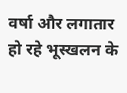वर्षा और लगातार हो रहे भूस्खलन के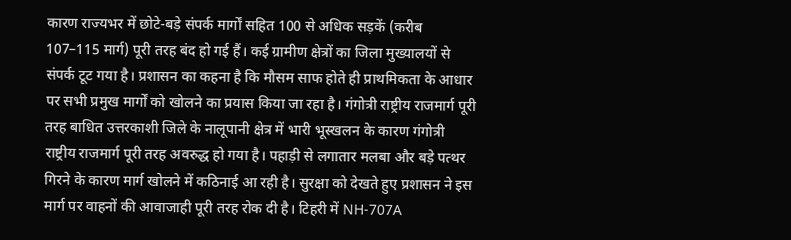कारण राज्यभर में छोटे-बड़े संपर्क मार्गों सहित 100 से अधिक सड़कें (करीब 107–115 मार्ग) पूरी तरह बंद हो गई हैं। कई ग्रामीण क्षेत्रों का जिला मुख्यालयों से संपर्क टूट गया है। प्रशासन का कहना है कि मौसम साफ होते ही प्राथमिकता के आधार पर सभी प्रमुख मार्गों को खोलने का प्रयास किया जा रहा है। गंगोत्री राष्ट्रीय राजमार्ग पूरी तरह बाधित उत्तरकाशी जिले के नालूपानी क्षेत्र में भारी भूस्खलन के कारण गंगोत्री राष्ट्रीय राजमार्ग पूरी तरह अवरुद्ध हो गया है। पहाड़ी से लगातार मलबा और बड़े पत्थर गिरने के कारण मार्ग खोलने में कठिनाई आ रही है। सुरक्षा को देखते हुए प्रशासन ने इस मार्ग पर वाहनों की आवाजाही पूरी तरह रोक दी है। टिहरी में NH-707A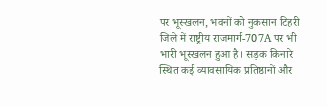पर भूस्खलन, भवनों को नुकसान टिहरी जिले में राष्ट्रीय राजमार्ग-707A पर भी भारी भूस्खलन हुआ है। सड़क किनारे स्थित कई व्यावसायिक प्रतिष्ठानों और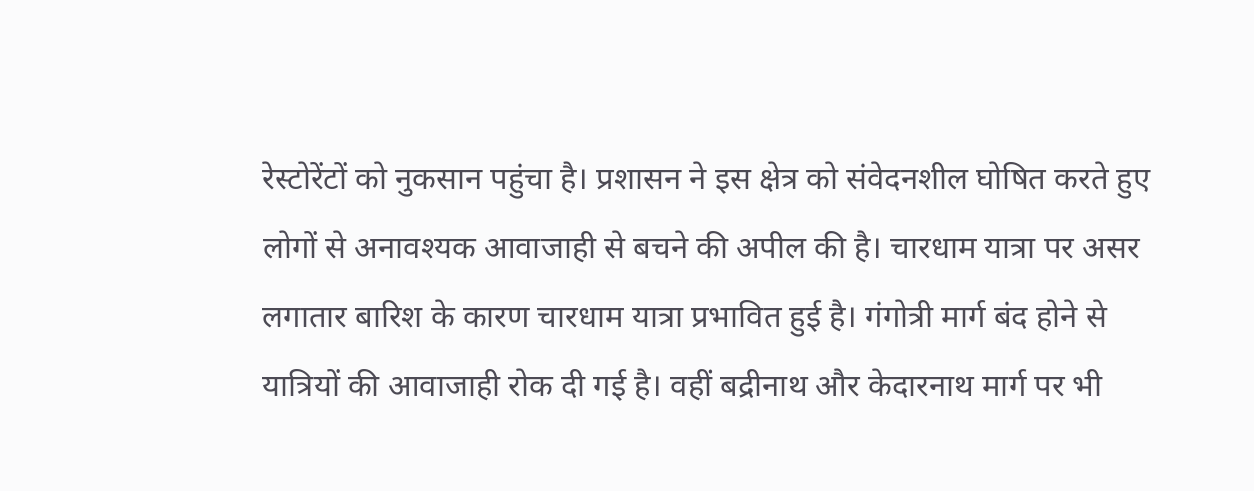रेस्टोरेंटों को नुकसान पहुंचा है। प्रशासन ने इस क्षेत्र को संवेदनशील घोषित करते हुए लोगों से अनावश्यक आवाजाही से बचने की अपील की है। चारधाम यात्रा पर असर लगातार बारिश के कारण चारधाम यात्रा प्रभावित हुई है। गंगोत्री मार्ग बंद होने से यात्रियों की आवाजाही रोक दी गई है। वहीं बद्रीनाथ और केदारनाथ मार्ग पर भी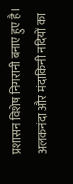प्रशासन विशेष निगरानी बनाए हुए है। अलकनंदा और मंदाकिनी नदियों का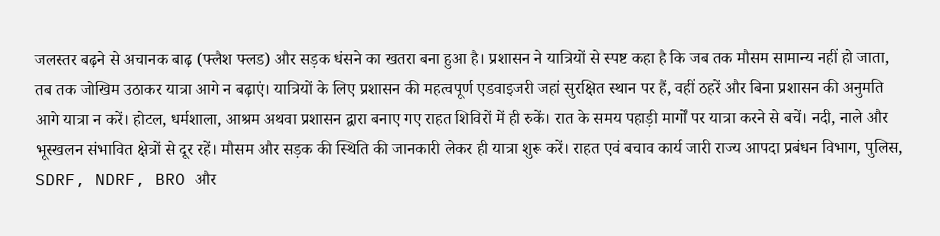जलस्तर बढ़ने से अचानक बाढ़ (फ्लैश फ्लड) और सड़क धंसने का खतरा बना हुआ है। प्रशासन ने यात्रियों से स्पष्ट कहा है कि जब तक मौसम सामान्य नहीं हो जाता, तब तक जोखिम उठाकर यात्रा आगे न बढ़ाएं। यात्रियों के लिए प्रशासन की महत्वपूर्ण एडवाइजरी जहां सुरक्षित स्थान पर हैं, वहीं ठहरें और बिना प्रशासन की अनुमति आगे यात्रा न करें। होटल, धर्मशाला, आश्रम अथवा प्रशासन द्वारा बनाए गए राहत शिविरों में ही रुकें। रात के समय पहाड़ी मार्गों पर यात्रा करने से बचें। नदी, नाले और भूस्खलन संभावित क्षेत्रों से दूर रहें। मौसम और सड़क की स्थिति की जानकारी लेकर ही यात्रा शुरू करें। राहत एवं बचाव कार्य जारी राज्य आपदा प्रबंधन विभाग, पुलिस, SDRF, NDRF, BRO और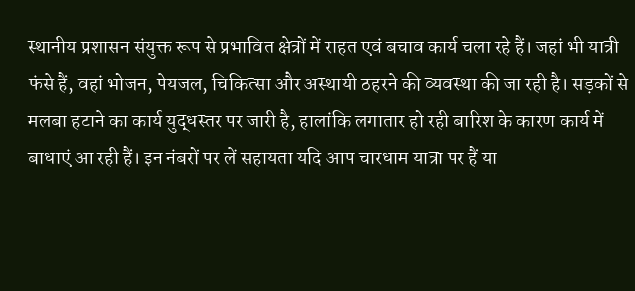स्थानीय प्रशासन संयुक्त रूप से प्रभावित क्षेत्रों में राहत एवं बचाव कार्य चला रहे हैं। जहां भी यात्री फंसे हैं, वहां भोजन, पेयजल, चिकित्सा और अस्थायी ठहरने की व्यवस्था की जा रही है। सड़कों से मलबा हटाने का कार्य युद्धस्तर पर जारी है, हालांकि लगातार हो रही बारिश के कारण कार्य में बाधाएं आ रही हैं। इन नंबरों पर लें सहायता यदि आप चारधाम यात्रा पर हैं या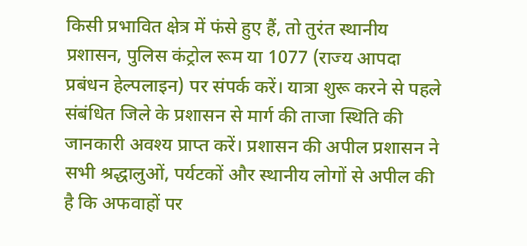किसी प्रभावित क्षेत्र में फंसे हुए हैं, तो तुरंत स्थानीय प्रशासन, पुलिस कंट्रोल रूम या 1077 (राज्य आपदा प्रबंधन हेल्पलाइन) पर संपर्क करें। यात्रा शुरू करने से पहले संबंधित जिले के प्रशासन से मार्ग की ताजा स्थिति की जानकारी अवश्य प्राप्त करें। प्रशासन की अपील प्रशासन ने सभी श्रद्धालुओं, पर्यटकों और स्थानीय लोगों से अपील की है कि अफवाहों पर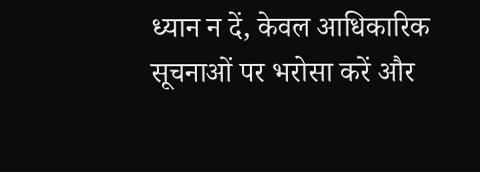ध्यान न दें, केवल आधिकारिक सूचनाओं पर भरोसा करें और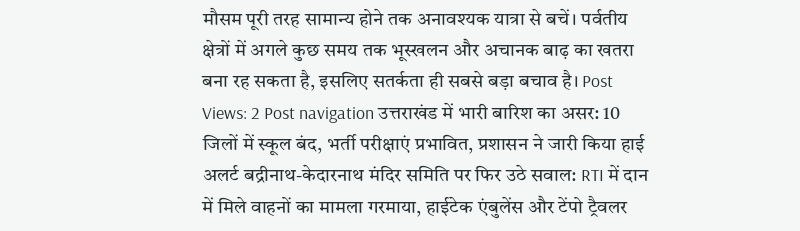मौसम पूरी तरह सामान्य होने तक अनावश्यक यात्रा से बचें। पर्वतीय क्षेत्रों में अगले कुछ समय तक भूस्खलन और अचानक बाढ़ का खतरा बना रह सकता है, इसलिए सतर्कता ही सबसे बड़ा बचाव है। Post Views: 2 Post navigation उत्तराखंड में भारी बारिश का असर: 10 जिलों में स्कूल बंद, भर्ती परीक्षाएं प्रभावित, प्रशासन ने जारी किया हाई अलर्ट बद्रीनाथ-केदारनाथ मंदिर समिति पर फिर उठे सवाल: RTI में दान में मिले वाहनों का मामला गरमाया, हाईटेक एंबुलेंस और टेंपो ट्रैवलर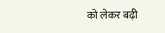को लेकर बढ़ी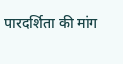पारदर्शिता की मांग